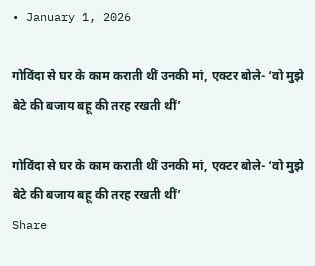• January 1, 2026

गोविंदा से घर के काम कराती थीं उनकी मां, एक्टर बोले- ‘वो मुझे बेटे की बजाय बहू की तरह रखती थीं’

गोविंदा से घर के काम कराती थीं उनकी मां, एक्टर बोले- ‘वो मुझे बेटे की बजाय बहू की तरह रखती थीं’
Share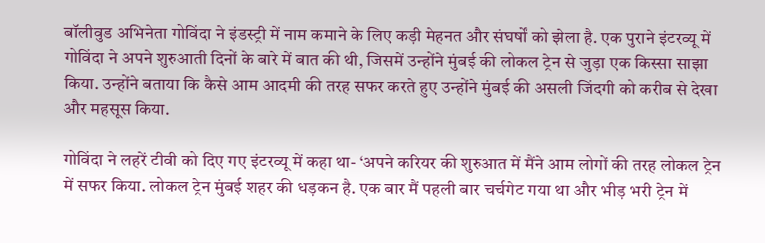बॉलीवुड अभिनेता गोविंदा ने इंडस्ट्री में नाम कमाने के लिए कड़ी मेहनत और संघर्षों को झेला है. एक पुराने इंटरव्यू में गोविंदा ने अपने शुरुआती दिनों के बारे में बात की थी, जिसमें उन्होंने मुंबई की लोकल ट्रेन से जुड़ा एक किस्सा साझा किया. उन्होंने बताया कि कैसे आम आदमी की तरह सफर करते हुए उन्होंने मुंबई की असली जिंदगी को करीब से देखा और महसूस किया.

गोविंदा ने लहरें टीवी को दिए गए इंटरव्यू में कहा था- ‘अपने करियर की शुरुआत में मैंने आम लोगों की तरह लोकल ट्रेन में सफर किया. लोकल ट्रेन मुंबई शहर की धड़कन है. एक बार मैं पहली बार चर्चगेट गया था और भीड़ भरी ट्रेन में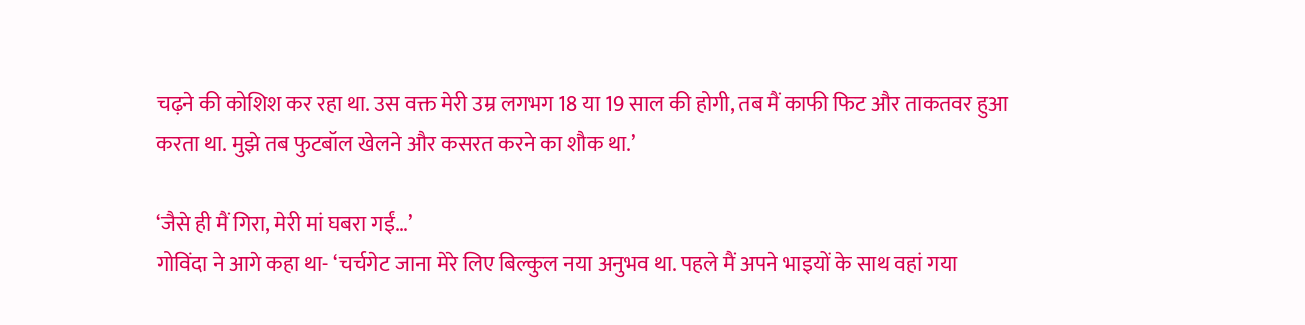चढ़ने की कोशिश कर रहा था. उस वक्त मेरी उम्र लगभग 18 या 19 साल की होगी, तब मैं काफी फिट और ताकतवर हुआ करता था. मुझे तब फुटबॉल खेलने और कसरत करने का शौक था.’

‘जैसे ही मैं गिरा, मेरी मां घबरा गईं…’
गोविंदा ने आगे कहा था- ‘चर्चगेट जाना मेरे लिए बिल्कुल नया अनुभव था. पहले मैं अपने भाइयों के साथ वहां गया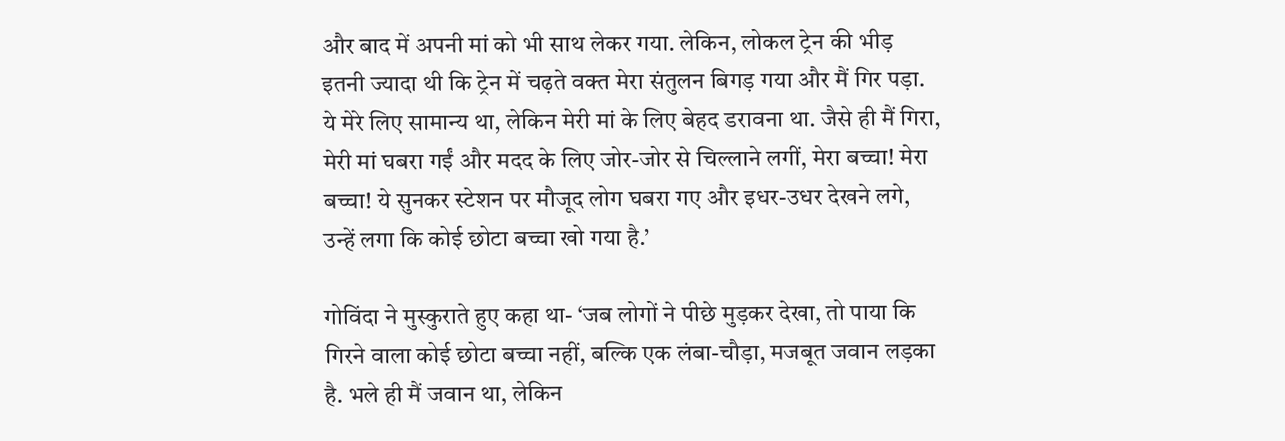और बाद में अपनी मां को भी साथ लेकर गया. लेकिन, लोकल ट्रेन की भीड़ इतनी ज्यादा थी कि ट्रेन में चढ़ते वक्त मेरा संतुलन बिगड़ गया और मैं गिर पड़ा. ये मेरे लिए सामान्य था, लेकिन मेरी मां के लिए बेहद डरावना था. जैसे ही मैं गिरा, मेरी मां घबरा गईं और मदद के लिए जोर-जोर से चिल्लाने लगीं, मेरा बच्चा! मेरा बच्चा! ये सुनकर स्टेशन पर मौजूद लोग घबरा गए और इधर-उधर देखने लगे, उन्हें लगा कि कोई छोटा बच्चा खो गया है.’

गोविंदा ने मुस्कुराते हुए कहा था- ‘जब लोगों ने पीछे मुड़कर देखा, तो पाया कि गिरने वाला कोई छोटा बच्चा नहीं, बल्कि एक लंबा-चौड़ा, मजबूत जवान लड़का है. भले ही मैं जवान था, लेकिन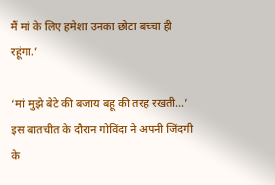मैं मां के लिए हमेशा उनका छोटा बच्चा ही रहूंगा.’

‘मां मुझे बेटे की बजाय बहू की तरह रखती…’
इस बातचीत के दौरान गोविंदा ने अपनी जिंदगी के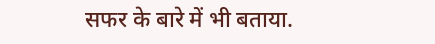सफर के बारे में भी बताया.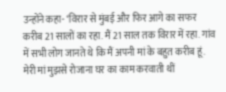उन्होंने कहा- ‘विरार से मुंबई और फिर आगे का सफर करीब 21 सालों का रहा. मैं 21 साल तक विरार में रहा. गांव में सभी लोग जानते थे कि मैं अपनी मां के बहुत करीब हूं. मेरी मां मुझसे रोजाना घर का काम करवाती थीं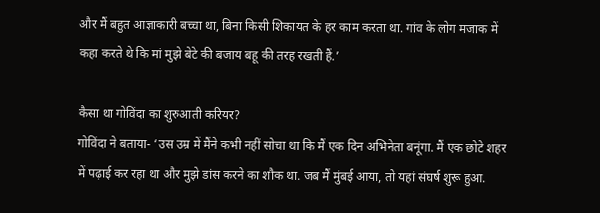और मैं बहुत आज्ञाकारी बच्चा था, बिना किसी शिकायत के हर काम करता था. गांव के लोग मजाक में कहा करते थे कि मां मुझे बेटे की बजाय बहू की तरह रखती हैं.’

कैसा था गोविंदा का शुरुआती करियर?
गोविंदा ने बताया- ‘उस उम्र में मैंने कभी नहीं सोचा था कि मैं एक दिन अभिनेता बनूंगा. मैं एक छोटे शहर में पढ़ाई कर रहा था और मुझे डांस करने का शौक था. जब मैं मुंबई आया, तो यहां संघर्ष शुरू हुआ.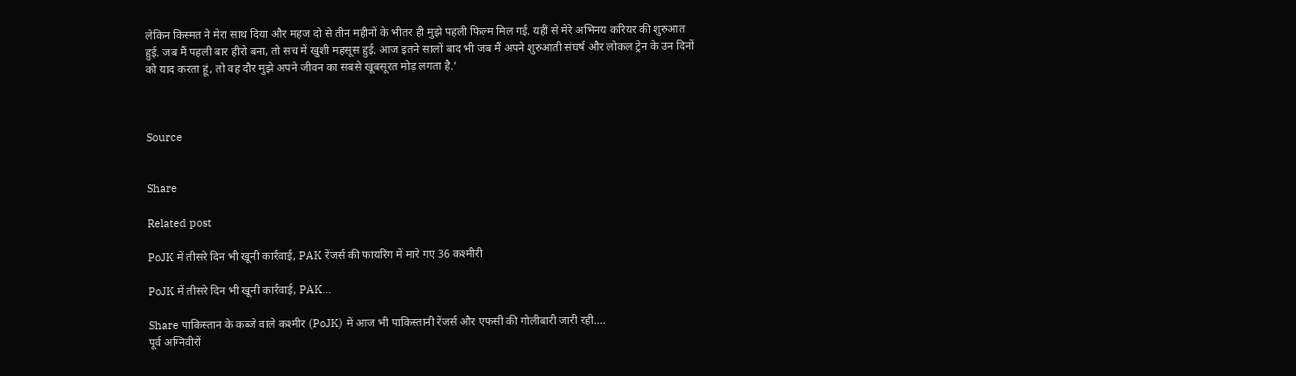लेकिन किस्मत ने मेरा साथ दिया और महज दो से तीन महीनों के भीतर ही मुझे पहली फिल्म मिल गई. यहीं से मेरे अभिनय करियर की शुरुआत हुई. जब मैं पहली बार हीरो बना, तो सच में खुशी महसूस हुई. आज इतने सालों बाद भी जब मैं अपने शुरुआती संघर्ष और लोकल ट्रेन के उन दिनों को याद करता हूं, तो वह दौर मुझे अपने जीवन का सबसे खूबसूरत मोड़ लगता है.’



Source


Share

Related post

PoJK में तीसरे दिन भी खूनी कार्रवाई, PAK रेंजर्स की फायरिंग में मारे गए 36 कश्मीरी

PoJK में तीसरे दिन भी खूनी कार्रवाई, PAK…

Share पाकिस्तान के कब्जे वाले कश्मीर (PoJK) में आज भी पाकिस्तानी रेंजर्स और एफसी की गोलीबारी जारी रही.…
पूर्व अग्निवीरों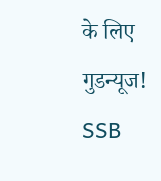के लिए गुडन्यूज! SSB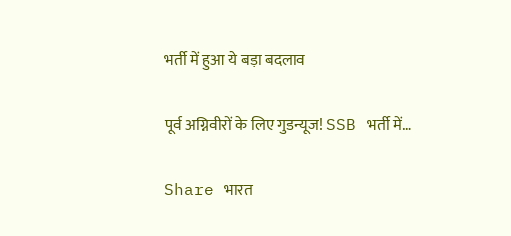भर्ती में हुआ ये बड़ा बदलाव

पूर्व अग्निवीरों के लिए गुडन्यूज! SSB भर्ती में…

Share भारत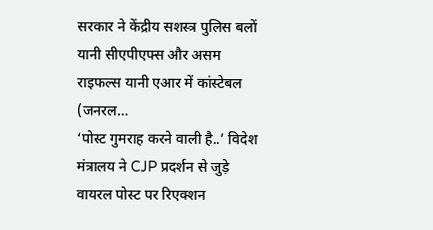सरकार ने केंद्रीय सशस्त्र पुलिस बलों यानी सीएपीएफ्स और असम राइफल्स यानी एआर में कांस्टेबल (जनरल…
‘पोस्ट गुमराह करने वाली है..’ विदेश मंत्रालय ने CJP प्रदर्शन से जुड़े वायरल पोस्ट पर रिएक्शन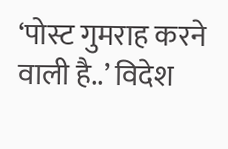‘पोस्ट गुमराह करने वाली है..’ विदेश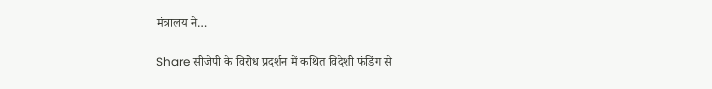मंत्रालय ने…

Share सीजेपी के विरोध प्रदर्शन में कथित विदेशी फंडिंग से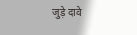जुड़े दावे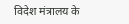विदेश मंत्रालय के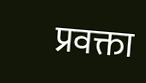प्रवक्ता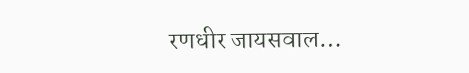रणधीर जायसवाल…